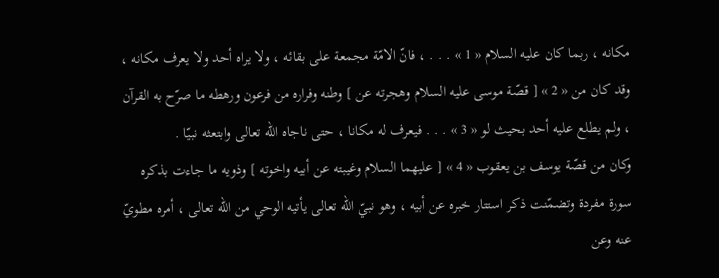مكانه ، ربما كان عليه السلام « 1 » . . . ، فانّ الامّة مجمعة على بقائه ، ولا يراه أحد ولا يعرف مكانه ، وقد كان من « 2 » [ قصّة موسى عليه السلام وهجرته عن ] وطنه وفراره من فرعون ورهطه ما صرّح به القرآن ، ولم يطلع عليه أحد بحيث لو « 3 » . . . فيعرف له مكانا ، حتى ناجاه اللّه تعالى وابتعثه نبيّا .
وكان من قصّة يوسف بن يعقوب « 4 » [ عليهما السلام وغيبته عن أبيه واخوته ] وذويه ما جاءت بذكره سورة مفردة وتضمّنت ذكر استتار خبره عن أبيه ، وهو نبيّ اللّه تعالى يأتيه الوحي من اللّه تعالى ، أمره مطويّ عنه وعن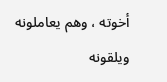أخوته ، وهم يعاملونه ويلقونه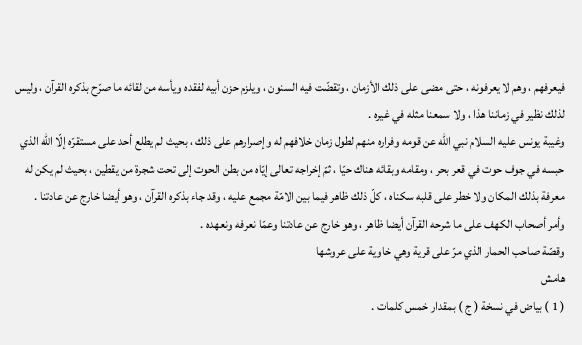فيعرفهم ، وهم لا يعرفونه ، حتى مضى على ذلك الأزمان ، وتقضّت فيه السنون ، ويلزم حزن أبيه لفقده ويأسه من لقائه ما صرّح بذكره القرآن ، وليس لذلك نظير في زماننا هذا ، ولا سمعنا مثله في غيره .
وغيبة يونس عليه السلام نبي اللّه عن قومه وفراره منهم لطول زمان خلافهم له وإصرارهم على ذلك ، بحيث لم يطلع أحد على مستقرّه إلّا اللّه الذي حبسه في جوف حوت في قعر بحر ، ومقامه وبقائه هناك حيّا ، ثمّ إخراجه تعالى إيّاه من بطن الحوت إلى تحت شجرة من يقطين ، بحيث لم يكن له معرفة بذلك المكان ولا خطر على قلبه سكناه ، كلّ ذلك ظاهر فيما بين الامّة مجمع عليه ، وقد جاء بذكره القرآن ، وهو أيضا خارج عن عادتنا .
وأمر أصحاب الكهف على ما شرحه القرآن أيضا ظاهر ، وهو خارج عن عادتنا وعمّا نعرفه ونعهده .
وقصّة صاحب الحمار الذي مرّ على قرية وهي خاوية على عروشها
هامش
( 1 ) بياض في نسخة ( ج ) بمقدار خمس كلمات .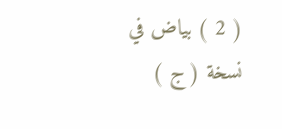( 2 ) بياض في نسخة ( ج )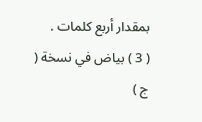بمقدار أربع كلمات .
( 3 ) بياض في نسخة ( ج )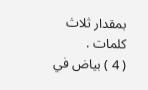بمقدار ثلاث كلمات .
( 4 ) بياض في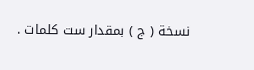نسخة ( ج ) بمقدار ست كلمات .